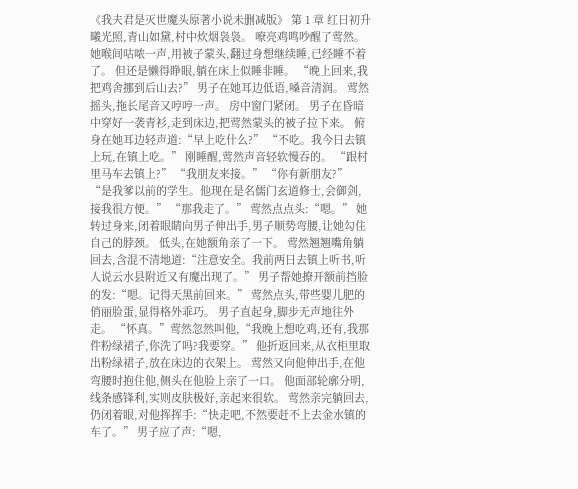《我夫君是灭世魔头原著小说未删减版》 第 1 章 红日初升曦光照,青山如黛,村中炊烟袅袅。 嘹亮鸡鸣吵醒了莺然。 她喉间咕哝一声,用被子蒙头,翻过身想继续睡,已经睡不着了。 但还是懒得睁眼,躺在床上似睡非睡。 “晚上回来,我把鸡舍挪到后山去?” 男子在她耳边低语,嗓音清润。 莺然摇头,拖长尾音又哼哼一声。 房中窗门紧闭。 男子在昏暗中穿好一袭青衫,走到床边,把莺然蒙头的被子拉下来。 俯身在她耳边轻声道:“早上吃什么?” “不吃。我今日去镇上玩,在镇上吃。” 刚睡醒,莺然声音轻软慢吞的。 “跟村里马车去镇上?” “我朋友来接。” “你有新朋友?” “是我爹以前的学生。他现在是名儒门玄道修士,会御剑,接我很方便。” “那我走了。” 莺然点点头:“嗯。” 她转过身来,闭着眼睛向男子伸出手,男子顺势弯腰,让她勾住自己的脖颈。 低头,在她额角亲了一下。 莺然翘翘嘴角躺回去,含混不清地道:“注意安全。我前两日去镇上听书,听人说云水县附近又有魔出现了。” 男子帮她撩开额前挡脸的发:“嗯。记得天黑前回来。” 莺然点头,带些婴儿肥的俏丽脸蛋,显得格外乖巧。 男子直起身,脚步无声地往外走。 “怀真。”莺然忽然叫他,“我晚上想吃鸡,还有,我那件粉绿裙子,你洗了吗?我要穿。” 他折返回来,从衣柜里取出粉绿裙子,放在床边的衣架上。 莺然又向他伸出手,在他弯腰时抱住他,侧头在他脸上亲了一口。 他面部轮廓分明,线条感锋利,实则皮肤极好,亲起来很软。 莺然亲完躺回去,仍闭着眼,对他挥挥手:“快走吧,不然要赶不上去金水镇的车了。” 男子应了声:“嗯,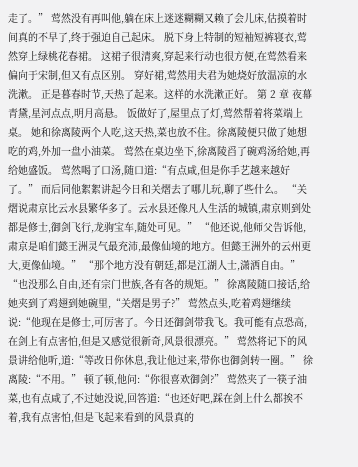走了。” 莺然没有再叫他,躺在床上迷迷糊糊又赖了会儿床,估摸着时间真的不早了,终于强迫自己起床。 脱下身上特制的短袖短裤寝衣,莺然穿上绿桃花春裙。 这裙子很清爽,穿起来行动也很方便,在莺然看来偏向于宋制,但又有点区别。 穿好裙,莺然用夫君为她烧好放温凉的水洗漱。 正是暮春时节,天热了起来。这样的水洗漱正好。 第 2 章 夜幕青黛,星河点点,明月高悬。 饭做好了,屋里点了灯,莺然帮着将菜端上桌。 她和徐离陵两个人吃,这天热,菜也放不住。徐离陵便只做了她想吃的鸡,外加一盘小油菜。 莺然在桌边坐下,徐离陵舀了碗鸡汤给她,再给她盛饭。 莺然喝了口汤,随口道:“有点咸,但是你手艺越来越好了。” 而后同他絮絮讲起今日和关熠去了哪儿玩,聊了些什么。 “关熠说肃京比云水县繁华多了。云水县还像凡人生活的城镇,肃京则到处都是修士,御剑飞行,龙驹宝车,随处可见。” “他还说,他师父告诉他,肃京是咱们懿王洲灵气最充沛,最像仙境的地方。但懿王洲外的云州更大,更像仙境。” “那个地方没有朝廷,都是江湖人士,潇洒自由。” “也没那么自由,还有宗门世族,各有各的规矩。” 徐离陵随口接话,给她夹到了鸡翅到她碗里,“关熠是男子?” 莺然点头,吃着鸡翅继续说:“他现在是修士,可厉害了。今日还御剑带我飞。我可能有点恐高,在剑上有点害怕,但是又感觉很新奇,风景很漂亮。” 莺然将记下的风景讲给他听,道:“等改日你休息,我让他过来,带你也御剑转一圈。” 徐离陵:“不用。” 顿了顿,他问:“你很喜欢御剑?” 莺然夹了一筷子油菜,也有点咸了,不过她没说,回答道:“也还好吧,踩在剑上什么都挨不着,我有点害怕,但是飞起来看到的风景真的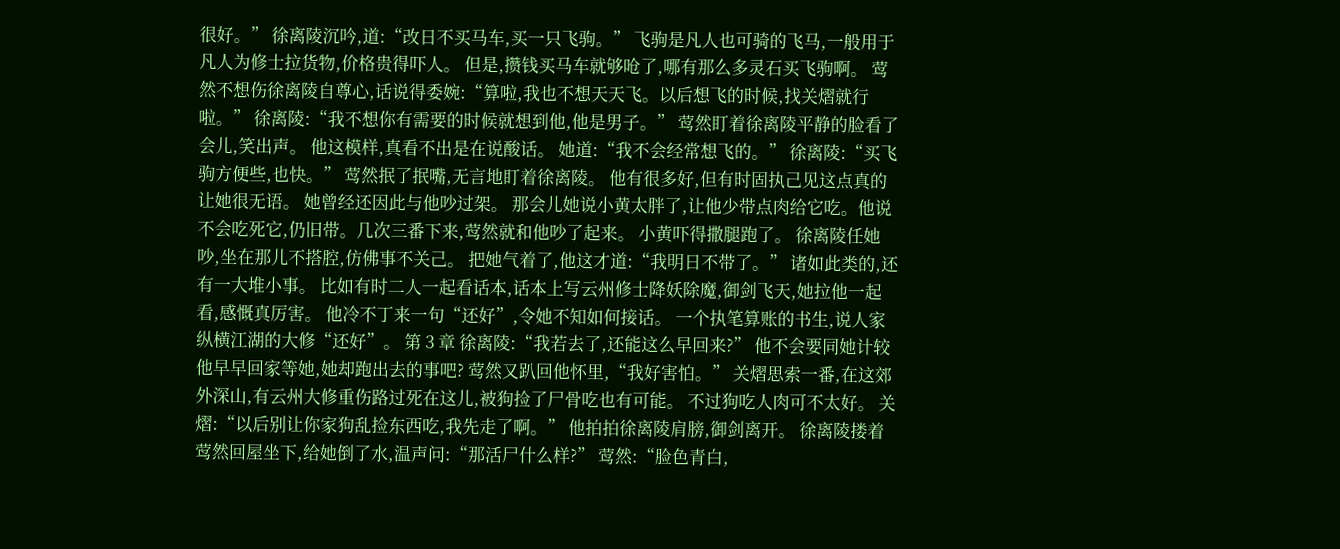很好。” 徐离陵沉吟,道:“改日不买马车,买一只飞驹。” 飞驹是凡人也可骑的飞马,一般用于凡人为修士拉货物,价格贵得吓人。 但是,攒钱买马车就够呛了,哪有那么多灵石买飞驹啊。 莺然不想伤徐离陵自尊心,话说得委婉:“算啦,我也不想天天飞。以后想飞的时候,找关熠就行啦。” 徐离陵:“我不想你有需要的时候就想到他,他是男子。” 莺然盯着徐离陵平静的脸看了会儿,笑出声。 他这模样,真看不出是在说酸话。 她道:“我不会经常想飞的。” 徐离陵:“买飞驹方便些,也快。” 莺然抿了抿嘴,无言地盯着徐离陵。 他有很多好,但有时固执己见这点真的让她很无语。 她曾经还因此与他吵过架。 那会儿她说小黄太胖了,让他少带点肉给它吃。他说不会吃死它,仍旧带。几次三番下来,莺然就和他吵了起来。 小黄吓得撒腿跑了。 徐离陵任她吵,坐在那儿不搭腔,仿佛事不关己。 把她气着了,他这才道:“我明日不带了。” 诸如此类的,还有一大堆小事。 比如有时二人一起看话本,话本上写云州修士降妖除魔,御剑飞天,她拉他一起看,感慨真厉害。 他冷不丁来一句“还好”,令她不知如何接话。 一个执笔算账的书生,说人家纵横江湖的大修“还好”。 第 3 章 徐离陵:“我若去了,还能这么早回来?” 他不会要同她计较他早早回家等她,她却跑出去的事吧? 莺然又趴回他怀里,“我好害怕。” 关熠思索一番,在这郊外深山,有云州大修重伤路过死在这儿,被狗捡了尸骨吃也有可能。 不过狗吃人肉可不太好。 关熠:“以后别让你家狗乱捡东西吃,我先走了啊。” 他拍拍徐离陵肩膀,御剑离开。 徐离陵搂着莺然回屋坐下,给她倒了水,温声问:“那活尸什么样?” 莺然:“脸色青白,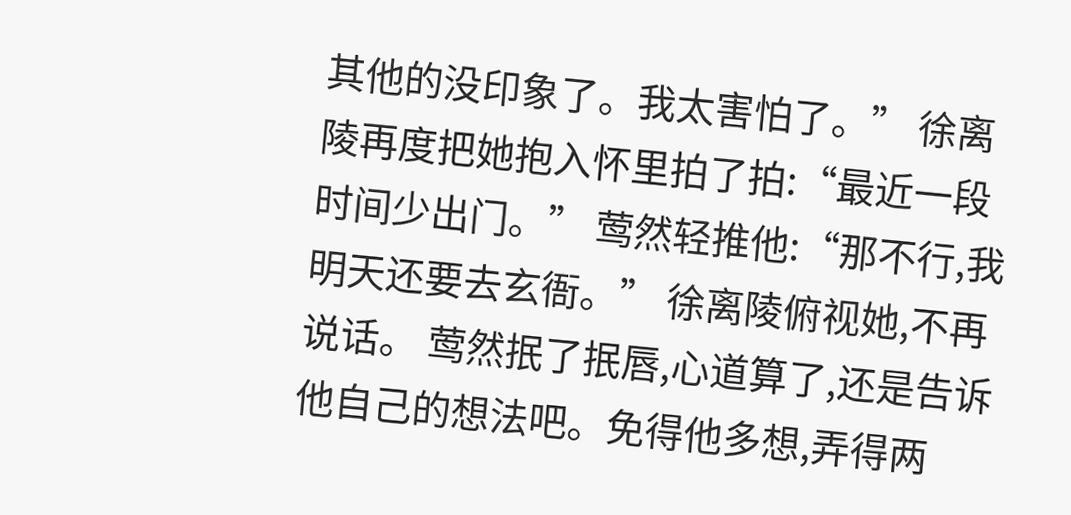其他的没印象了。我太害怕了。” 徐离陵再度把她抱入怀里拍了拍:“最近一段时间少出门。” 莺然轻推他:“那不行,我明天还要去玄衙。” 徐离陵俯视她,不再说话。 莺然抿了抿唇,心道算了,还是告诉他自己的想法吧。免得他多想,弄得两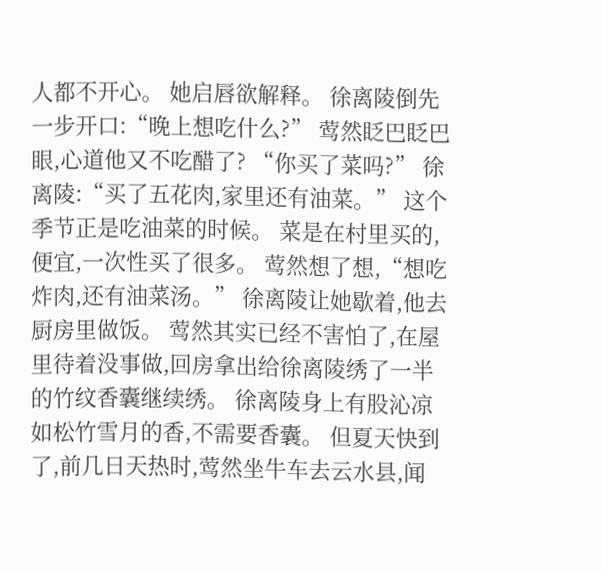人都不开心。 她启唇欲解释。 徐离陵倒先一步开口:“晚上想吃什么?” 莺然眨巴眨巴眼,心道他又不吃醋了? “你买了菜吗?” 徐离陵:“买了五花肉,家里还有油菜。” 这个季节正是吃油菜的时候。 菜是在村里买的,便宜,一次性买了很多。 莺然想了想,“想吃炸肉,还有油菜汤。” 徐离陵让她歇着,他去厨房里做饭。 莺然其实已经不害怕了,在屋里待着没事做,回房拿出给徐离陵绣了一半的竹纹香囊继续绣。 徐离陵身上有股沁凉如松竹雪月的香,不需要香囊。 但夏天快到了,前几日天热时,莺然坐牛车去云水县,闻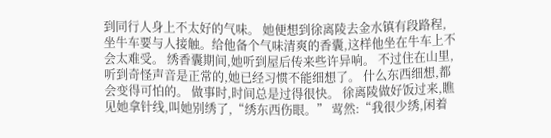到同行人身上不太好的气味。 她便想到徐离陵去金水镇有段路程,坐牛车要与人接触。给他备个气味清爽的香囊,这样他坐在牛车上不会太难受。 绣香囊期间,她听到屋后传来些许异响。 不过住在山里,听到奇怪声音是正常的,她已经习惯不能细想了。 什么东西细想,都会变得可怕的。 做事时,时间总是过得很快。 徐离陵做好饭过来,瞧见她拿针线,叫她别绣了,“绣东西伤眼。” 莺然:“我很少绣,闲着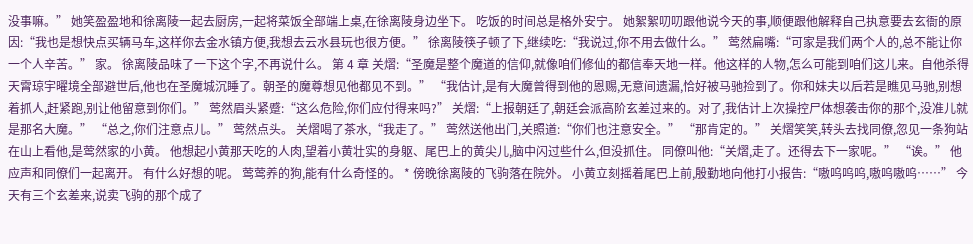没事嘛。” 她笑盈盈地和徐离陵一起去厨房,一起将菜饭全部端上桌,在徐离陵身边坐下。 吃饭的时间总是格外安宁。 她絮絮叨叨跟他说今天的事,顺便跟他解释自己执意要去玄衙的原因:“我也是想快点买辆马车,这样你去金水镇方便,我想去云水县玩也很方便。” 徐离陵筷子顿了下,继续吃:“我说过,你不用去做什么。” 莺然扁嘴:“可家是我们两个人的,总不能让你一个人辛苦。” 家。 徐离陵品味了一下这个字,不再说什么。 第 4 章 关熠:“圣魔是整个魔道的信仰,就像咱们修仙的都信奉天地一样。他这样的人物,怎么可能到咱们这儿来。自他杀得天霄琼宇曜境全部避世后,他也在圣魔城沉睡了。朝圣的魔尊想见他都见不到。” “我估计,是有大魔曾得到他的恩赐,无意间遗漏,恰好被马驰捡到了。你和妹夫以后若是瞧见马驰,别想着抓人,赶紧跑,别让他留意到你们。” 莺然眉头紧蹙:“这么危险,你们应付得来吗?” 关熠:“上报朝廷了,朝廷会派高阶玄差过来的。对了,我估计上次操控尸体想袭击你的那个,没准儿就是那名大魔。” “总之,你们注意点儿。” 莺然点头。 关熠喝了茶水,“我走了。” 莺然送他出门,关照道:“你们也注意安全。” “那肯定的。” 关熠笑笑,转头去找同僚,忽见一条狗站在山上看他,是莺然家的小黄。 他想起小黄那天吃的人肉,望着小黄壮实的身躯、尾巴上的黄尖儿,脑中闪过些什么,但没抓住。 同僚叫他:“关熠,走了。还得去下一家呢。” “诶。” 他应声和同僚们一起离开。 有什么好想的呢。 莺莺养的狗,能有什么奇怪的。 * 傍晚徐离陵的飞驹落在院外。 小黄立刻摇着尾巴上前,殷勤地向他打小报告:“嗷呜呜呜,嗷呜嗷呜……” 今天有三个玄差来,说卖飞驹的那个成了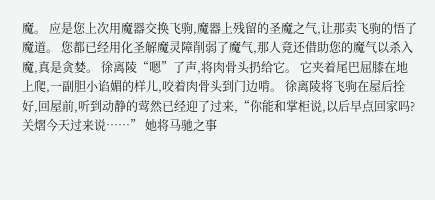魔。 应是您上次用魔器交换飞驹,魔器上残留的圣魔之气,让那卖飞驹的悟了魔道。 您都已经用化圣解魔灵障削弱了魔气,那人竟还借助您的魔气以杀入魔,真是贪婪。 徐离陵“嗯”了声,将肉骨头扔给它。 它夹着尾巴屈膝在地上爬,一副胆小谄媚的样儿,咬着肉骨头到门边啃。 徐离陵将飞驹在屋后拴好,回屋前,听到动静的莺然已经迎了过来,“你能和掌柜说,以后早点回家吗?关熠今天过来说……” 她将马驰之事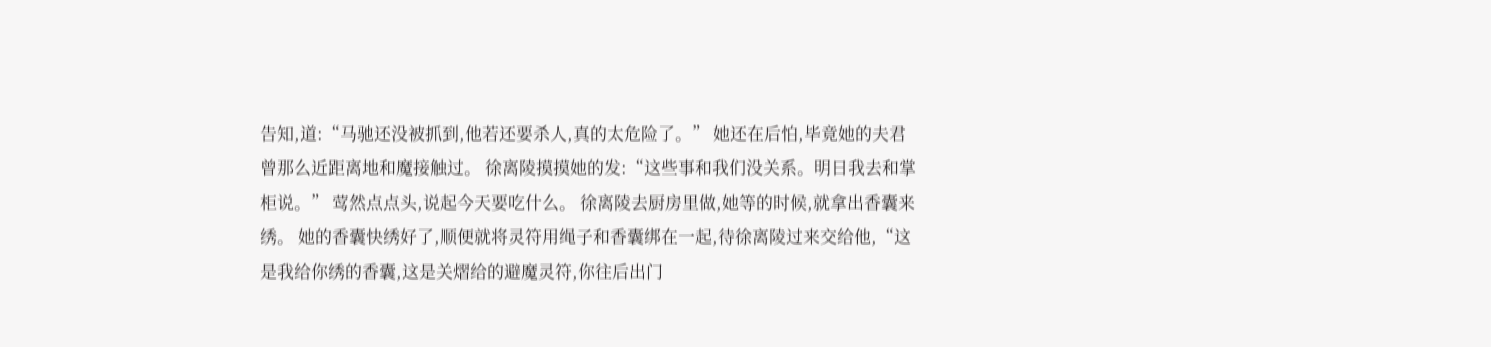告知,道:“马驰还没被抓到,他若还要杀人,真的太危险了。” 她还在后怕,毕竟她的夫君曾那么近距离地和魔接触过。 徐离陵摸摸她的发:“这些事和我们没关系。明日我去和掌柜说。” 莺然点点头,说起今天要吃什么。 徐离陵去厨房里做,她等的时候,就拿出香囊来绣。 她的香囊快绣好了,顺便就将灵符用绳子和香囊绑在一起,待徐离陵过来交给他,“这是我给你绣的香囊,这是关熠给的避魔灵符,你往后出门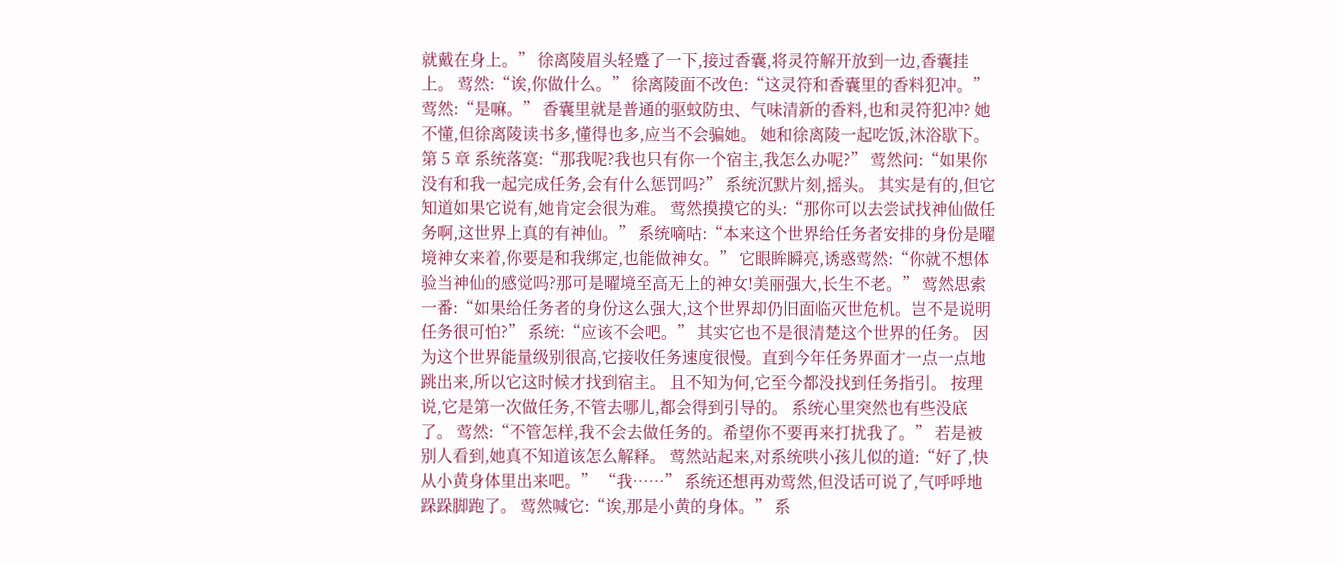就戴在身上。” 徐离陵眉头轻蹙了一下,接过香囊,将灵符解开放到一边,香囊挂上。 莺然:“诶,你做什么。” 徐离陵面不改色:“这灵符和香囊里的香料犯冲。” 莺然:“是嘛。” 香囊里就是普通的驱蚊防虫、气味清新的香料,也和灵符犯冲? 她不懂,但徐离陵读书多,懂得也多,应当不会骗她。 她和徐离陵一起吃饭,沐浴歇下。 第 5 章 系统落寞:“那我呢?我也只有你一个宿主,我怎么办呢?” 莺然问:“如果你没有和我一起完成任务,会有什么惩罚吗?” 系统沉默片刻,摇头。 其实是有的,但它知道如果它说有,她肯定会很为难。 莺然摸摸它的头:“那你可以去尝试找神仙做任务啊,这世界上真的有神仙。” 系统嘀咕:“本来这个世界给任务者安排的身份是曜境神女来着,你要是和我绑定,也能做神女。” 它眼眸瞬亮,诱惑莺然:“你就不想体验当神仙的感觉吗?那可是曜境至高无上的神女!美丽强大,长生不老。” 莺然思索一番:“如果给任务者的身份这么强大,这个世界却仍旧面临灭世危机。岂不是说明任务很可怕?” 系统:“应该不会吧。” 其实它也不是很清楚这个世界的任务。 因为这个世界能量级别很高,它接收任务速度很慢。直到今年任务界面才一点一点地跳出来,所以它这时候才找到宿主。 且不知为何,它至今都没找到任务指引。 按理说,它是第一次做任务,不管去哪儿,都会得到引导的。 系统心里突然也有些没底了。 莺然:“不管怎样,我不会去做任务的。希望你不要再来打扰我了。” 若是被别人看到,她真不知道该怎么解释。 莺然站起来,对系统哄小孩儿似的道:“好了,快从小黄身体里出来吧。” “我……” 系统还想再劝莺然,但没话可说了,气呼呼地跺跺脚跑了。 莺然喊它:“诶,那是小黄的身体。” 系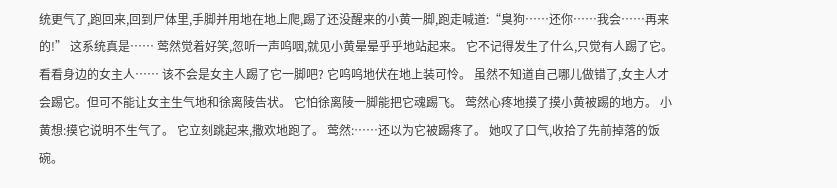统更气了,跑回来,回到尸体里,手脚并用地在地上爬,踢了还没醒来的小黄一脚,跑走喊道:“臭狗……还你……我会……再来的!” 这系统真是…… 莺然觉着好笑,忽听一声呜咽,就见小黄晕晕乎乎地站起来。 它不记得发生了什么,只觉有人踢了它。看看身边的女主人…… 该不会是女主人踢了它一脚吧? 它呜呜地伏在地上装可怜。 虽然不知道自己哪儿做错了,女主人才会踢它。但可不能让女主生气地和徐离陵告状。 它怕徐离陵一脚能把它魂踢飞。 莺然心疼地摸了摸小黄被踢的地方。 小黄想:摸它说明不生气了。 它立刻跳起来,撒欢地跑了。 莺然:……还以为它被踢疼了。 她叹了口气,收拾了先前掉落的饭碗。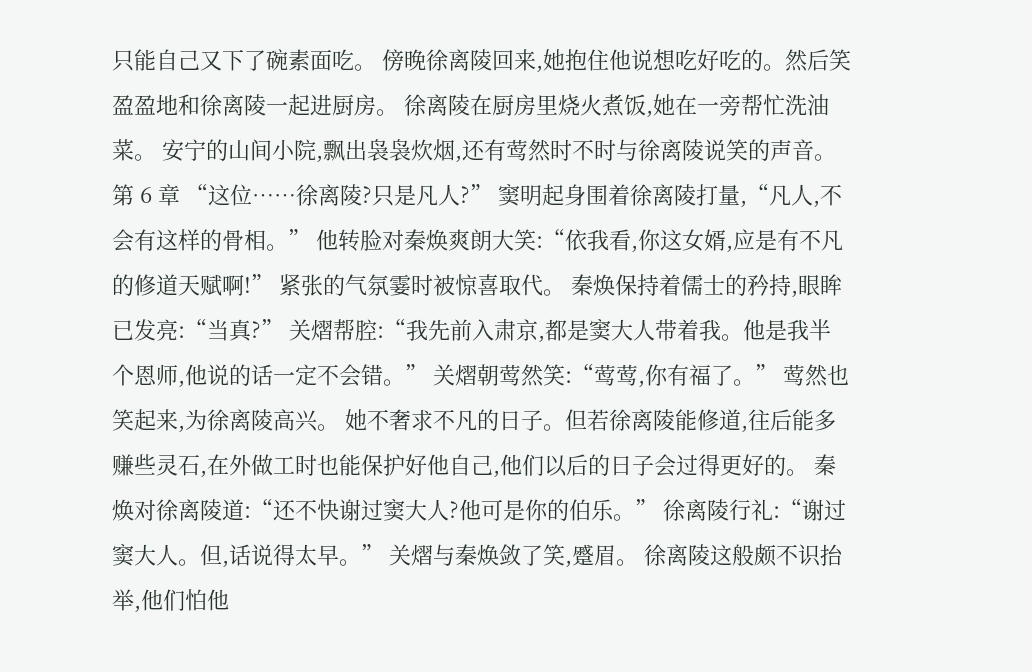只能自己又下了碗素面吃。 傍晚徐离陵回来,她抱住他说想吃好吃的。然后笑盈盈地和徐离陵一起进厨房。 徐离陵在厨房里烧火煮饭,她在一旁帮忙洗油菜。 安宁的山间小院,飘出袅袅炊烟,还有莺然时不时与徐离陵说笑的声音。 第 6 章 “这位……徐离陵?只是凡人?” 窦明起身围着徐离陵打量,“凡人,不会有这样的骨相。” 他转脸对秦焕爽朗大笑:“依我看,你这女婿,应是有不凡的修道天赋啊!” 紧张的气氛霎时被惊喜取代。 秦焕保持着儒士的矜持,眼眸已发亮:“当真?” 关熠帮腔:“我先前入肃京,都是窦大人带着我。他是我半个恩师,他说的话一定不会错。” 关熠朝莺然笑:“莺莺,你有福了。” 莺然也笑起来,为徐离陵高兴。 她不奢求不凡的日子。但若徐离陵能修道,往后能多赚些灵石,在外做工时也能保护好他自己,他们以后的日子会过得更好的。 秦焕对徐离陵道:“还不快谢过窦大人?他可是你的伯乐。” 徐离陵行礼:“谢过窦大人。但,话说得太早。” 关熠与秦焕敛了笑,蹙眉。 徐离陵这般颇不识抬举,他们怕他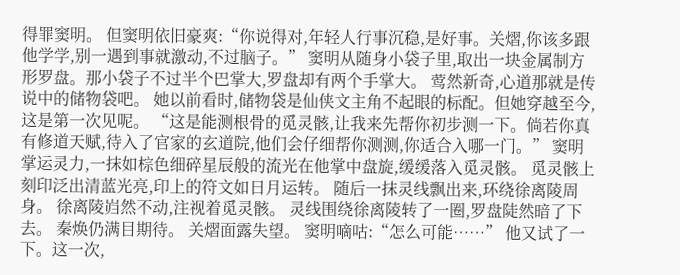得罪窦明。 但窦明依旧豪爽:“你说得对,年轻人行事沉稳,是好事。关熠,你该多跟他学学,别一遇到事就激动,不过脑子。” 窦明从随身小袋子里,取出一块金属制方形罗盘。那小袋子不过半个巴掌大,罗盘却有两个手掌大。 莺然新奇,心道那就是传说中的储物袋吧。 她以前看时,储物袋是仙侠文主角不起眼的标配。但她穿越至今,这是第一次见呢。 “这是能测根骨的觅灵骸,让我来先帮你初步测一下。倘若你真有修道天赋,待入了官家的玄道院,他们会仔细帮你测测,你适合入哪一门。” 窦明掌运灵力,一抹如棕色细碎星辰般的流光在他掌中盘旋,缓缓落入觅灵骸。 觅灵骸上刻印泛出清蓝光亮,印上的符文如日月运转。 随后一抹灵线飘出来,环绕徐离陵周身。 徐离陵岿然不动,注视着觅灵骸。 灵线围绕徐离陵转了一圈,罗盘陡然暗了下去。 秦焕仍满目期待。 关熠面露失望。 窦明嘀咕:“怎么可能……” 他又试了一下。这一次,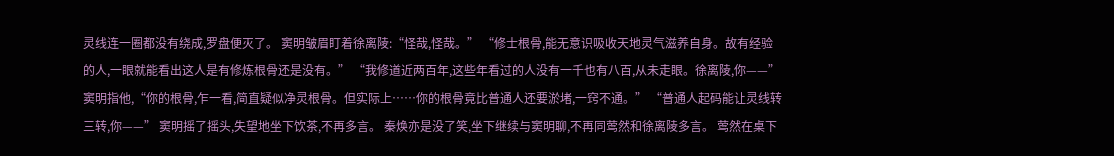灵线连一圈都没有绕成,罗盘便灭了。 窦明皱眉盯着徐离陵:“怪哉,怪哉。” “修士根骨,能无意识吸收天地灵气滋养自身。故有经验的人,一眼就能看出这人是有修炼根骨还是没有。” “我修道近两百年,这些年看过的人没有一千也有八百,从未走眼。徐离陵,你——” 窦明指他,“你的根骨,乍一看,简直疑似净灵根骨。但实际上……你的根骨竟比普通人还要淤堵,一窍不通。” “普通人起码能让灵线转三转,你——” 窦明摇了摇头,失望地坐下饮茶,不再多言。 秦焕亦是没了笑,坐下继续与窦明聊,不再同莺然和徐离陵多言。 莺然在桌下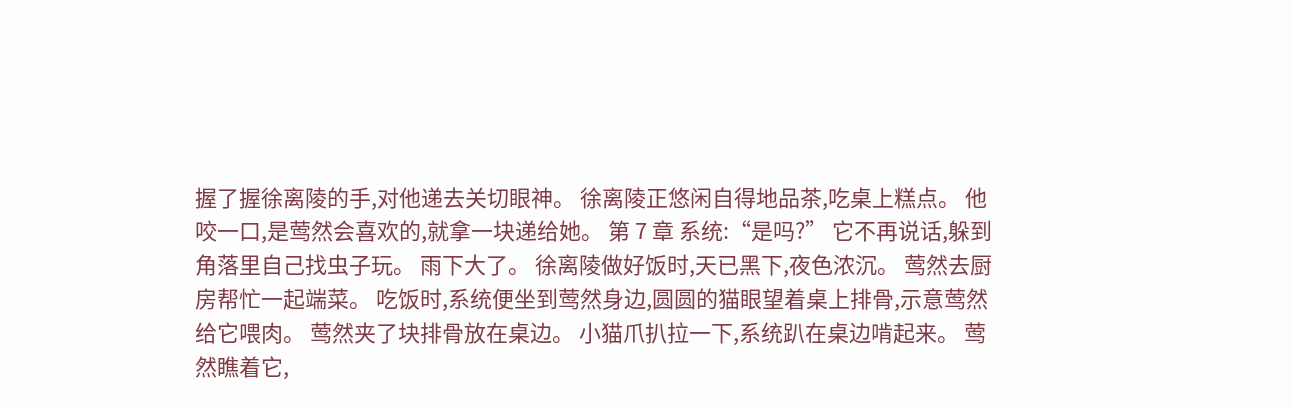握了握徐离陵的手,对他递去关切眼神。 徐离陵正悠闲自得地品茶,吃桌上糕点。 他咬一口,是莺然会喜欢的,就拿一块递给她。 第 7 章 系统:“是吗?” 它不再说话,躲到角落里自己找虫子玩。 雨下大了。 徐离陵做好饭时,天已黑下,夜色浓沉。 莺然去厨房帮忙一起端菜。 吃饭时,系统便坐到莺然身边,圆圆的猫眼望着桌上排骨,示意莺然给它喂肉。 莺然夹了块排骨放在桌边。 小猫爪扒拉一下,系统趴在桌边啃起来。 莺然瞧着它,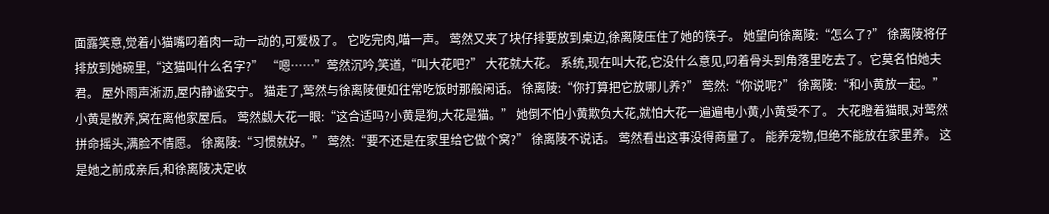面露笑意,觉着小猫嘴叼着肉一动一动的,可爱极了。 它吃完肉,喵一声。 莺然又夹了块仔排要放到桌边,徐离陵压住了她的筷子。 她望向徐离陵:“怎么了?” 徐离陵将仔排放到她碗里,“这猫叫什么名字?” “嗯……”莺然沉吟,笑道,“叫大花吧?” 大花就大花。 系统,现在叫大花,它没什么意见,叼着骨头到角落里吃去了。它莫名怕她夫君。 屋外雨声淅沥,屋内静谧安宁。 猫走了,莺然与徐离陵便如往常吃饭时那般闲话。 徐离陵:“你打算把它放哪儿养?” 莺然:“你说呢?” 徐离陵:“和小黄放一起。” 小黄是散养,窝在离他家屋后。 莺然觑大花一眼:“这合适吗?小黄是狗,大花是猫。” 她倒不怕小黄欺负大花,就怕大花一遍遍电小黄,小黄受不了。 大花瞪着猫眼,对莺然拼命摇头,满脸不情愿。 徐离陵:“习惯就好。” 莺然:“要不还是在家里给它做个窝?” 徐离陵不说话。 莺然看出这事没得商量了。 能养宠物,但绝不能放在家里养。 这是她之前成亲后,和徐离陵决定收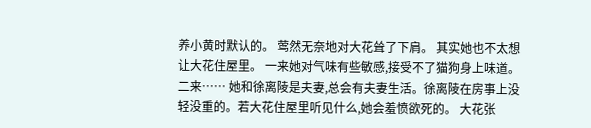养小黄时默认的。 莺然无奈地对大花耸了下肩。 其实她也不太想让大花住屋里。 一来她对气味有些敏感,接受不了猫狗身上味道。二来…… 她和徐离陵是夫妻,总会有夫妻生活。徐离陵在房事上没轻没重的。若大花住屋里听见什么,她会羞愤欲死的。 大花张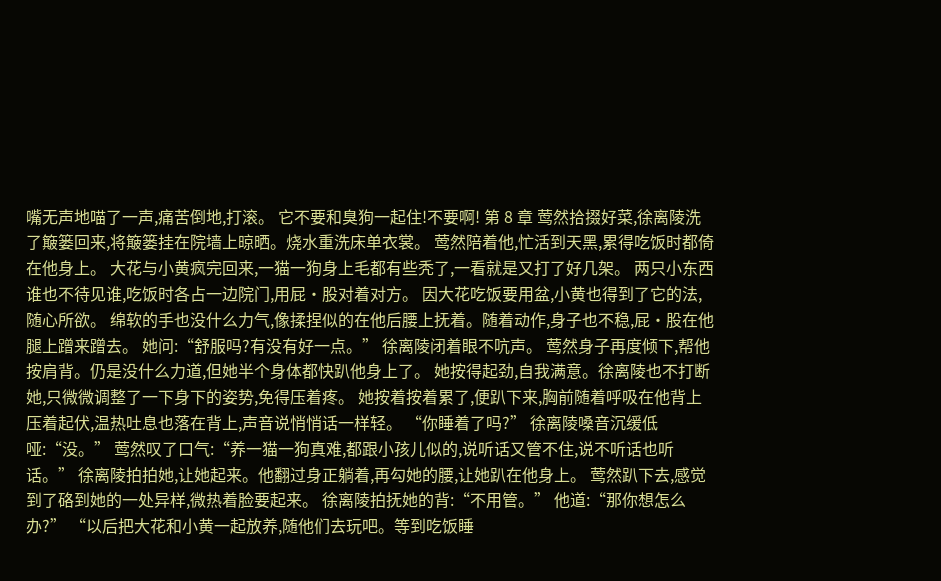嘴无声地喵了一声,痛苦倒地,打滚。 它不要和臭狗一起住!不要啊! 第 8 章 莺然拾掇好菜,徐离陵洗了簸篓回来,将簸篓挂在院墙上晾晒。烧水重洗床单衣裳。 莺然陪着他,忙活到天黑,累得吃饭时都倚在他身上。 大花与小黄疯完回来,一猫一狗身上毛都有些秃了,一看就是又打了好几架。 两只小东西谁也不待见谁,吃饭时各占一边院门,用屁·股对着对方。 因大花吃饭要用盆,小黄也得到了它的法,随心所欲。 绵软的手也没什么力气,像揉捏似的在他后腰上抚着。随着动作,身子也不稳,屁·股在他腿上蹭来蹭去。 她问:“舒服吗?有没有好一点。” 徐离陵闭着眼不吭声。 莺然身子再度倾下,帮他按肩背。仍是没什么力道,但她半个身体都快趴他身上了。 她按得起劲,自我满意。徐离陵也不打断她,只微微调整了一下身下的姿势,免得压着疼。 她按着按着累了,便趴下来,胸前随着呼吸在他背上压着起伏,温热吐息也落在背上,声音说悄悄话一样轻。 “你睡着了吗?” 徐离陵嗓音沉缓低哑:“没。” 莺然叹了口气:“养一猫一狗真难,都跟小孩儿似的,说听话又管不住,说不听话也听话。” 徐离陵拍拍她,让她起来。他翻过身正躺着,再勾她的腰,让她趴在他身上。 莺然趴下去,感觉到了硌到她的一处异样,微热着脸要起来。 徐离陵拍抚她的背:“不用管。” 他道:“那你想怎么办?” “以后把大花和小黄一起放养,随他们去玩吧。等到吃饭睡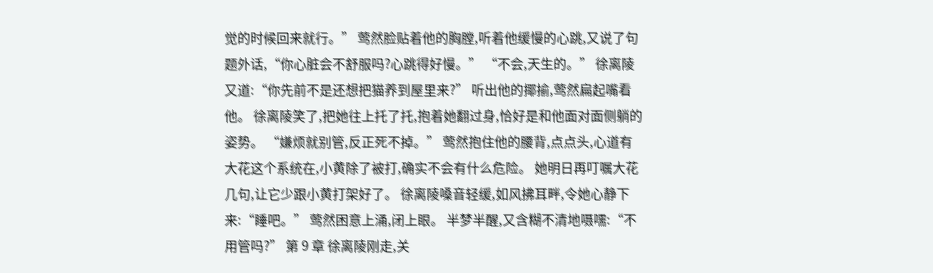觉的时候回来就行。” 莺然脸贴着他的胸膛,听着他缓慢的心跳,又说了句题外话,“你心脏会不舒服吗?心跳得好慢。” “不会,天生的。” 徐离陵又道:“你先前不是还想把猫养到屋里来?” 听出他的揶揄,莺然扁起嘴看他。 徐离陵笑了,把她往上托了托,抱着她翻过身,恰好是和他面对面侧躺的姿势。 “嫌烦就别管,反正死不掉。” 莺然抱住他的腰背,点点头,心道有大花这个系统在,小黄除了被打,确实不会有什么危险。 她明日再叮嘱大花几句,让它少跟小黄打架好了。 徐离陵嗓音轻缓,如风拂耳畔,令她心静下来:“睡吧。” 莺然困意上涌,闭上眼。 半梦半醒,又含糊不清地嗫嚅:“不用管吗?” 第 9 章 徐离陵刚走,关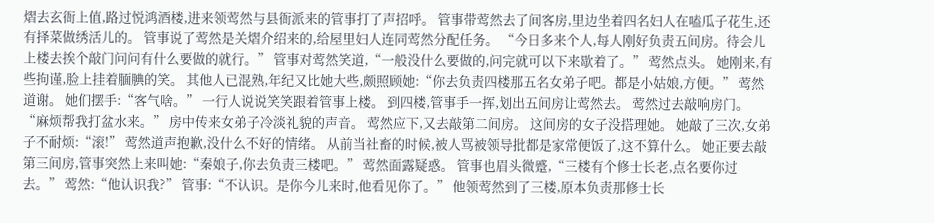熠去玄衙上值,路过悦鸿酒楼,进来领莺然与县衙派来的管事打了声招呼。 管事带莺然去了间客房,里边坐着四名妇人在嗑瓜子花生,还有择菜做绣活儿的。 管事说了莺然是关熠介绍来的,给屋里妇人连同莺然分配任务。 “今日多来个人,每人刚好负责五间房。待会儿上楼去挨个敲门问问有什么要做的就行。” 管事对莺然笑道,“一般没什么要做的,问完就可以下来歇着了。” 莺然点头。 她刚来,有些拘谨,脸上挂着腼腆的笑。 其他人已混熟,年纪又比她大些,颇照顾她:“你去负责四楼那五名女弟子吧。都是小姑娘,方便。” 莺然道谢。 她们摆手:“客气啥。” 一行人说说笑笑跟着管事上楼。 到四楼,管事手一挥,划出五间房让莺然去。 莺然过去敲响房门。 “麻烦帮我打盆水来。” 房中传来女弟子冷淡礼貌的声音。 莺然应下,又去敲第二间房。 这间房的女子没搭理她。 她敲了三次,女弟子不耐烦:“滚!” 莺然道声抱歉,没什么不好的情绪。 从前当社畜的时候,被人骂被领导批都是家常便饭了,这不算什么。 她正要去敲第三间房,管事突然上来叫她:“秦娘子,你去负责三楼吧。” 莺然面露疑惑。 管事也眉头微蹙,“三楼有个修士长老,点名要你过去。” 莺然:“他认识我?” 管事:“不认识。是你今儿来时,他看见你了。” 他领莺然到了三楼,原本负责那修士长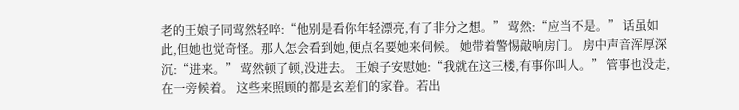老的王娘子同莺然轻啐:“他别是看你年轻漂亮,有了非分之想。” 莺然:“应当不是。” 话虽如此,但她也觉奇怪。那人怎会看到她,便点名要她来伺候。 她带着警惕敲响房门。 房中声音浑厚深沉:“进来。” 莺然顿了顿,没进去。 王娘子安慰她:“我就在这三楼,有事你叫人。” 管事也没走,在一旁候着。 这些来照顾的都是玄差们的家眷。若出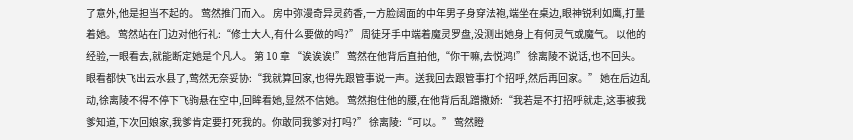了意外,他是担当不起的。 莺然推门而入。 房中弥漫奇异灵药香,一方脸阔面的中年男子身穿法袍,端坐在桌边,眼神锐利如鹰,打量着她。 莺然站在门边对他行礼:“修士大人,有什么要做的吗?” 周徒牙手中端着魔灵罗盘,没测出她身上有何灵气或魔气。 以他的经验,一眼看去,就能断定她是个凡人。 第 10 章 “诶诶诶!” 莺然在他背后直拍他,“你干嘛,去悦鸿!” 徐离陵不说话,也不回头。 眼看都快飞出云水县了,莺然无奈妥协:“我就算回家,也得先跟管事说一声。送我回去跟管事打个招呼,然后再回家。” 她在后边乱动,徐离陵不得不停下飞驹悬在空中,回眸看她,显然不信她。 莺然抱住他的腰,在他背后乱蹭撒娇:“我若是不打招呼就走,这事被我爹知道,下次回娘家,我爹肯定要打死我的。你敢同我爹对打吗?” 徐离陵:“可以。” 莺然瞪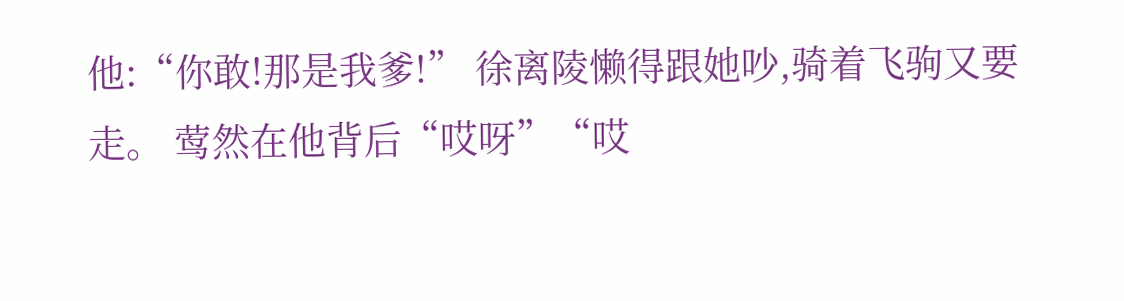他:“你敢!那是我爹!” 徐离陵懒得跟她吵,骑着飞驹又要走。 莺然在他背后“哎呀”“哎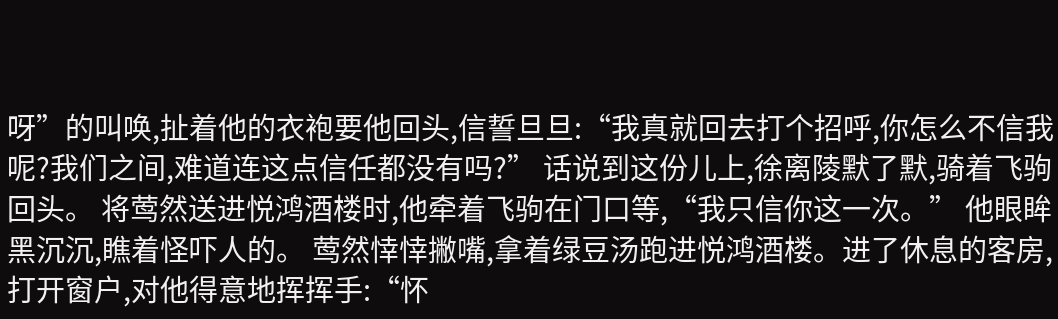呀”的叫唤,扯着他的衣袍要他回头,信誓旦旦:“我真就回去打个招呼,你怎么不信我呢?我们之间,难道连这点信任都没有吗?” 话说到这份儿上,徐离陵默了默,骑着飞驹回头。 将莺然送进悦鸿酒楼时,他牵着飞驹在门口等,“我只信你这一次。” 他眼眸黑沉沉,瞧着怪吓人的。 莺然悻悻撇嘴,拿着绿豆汤跑进悦鸿酒楼。进了休息的客房,打开窗户,对他得意地挥挥手:“怀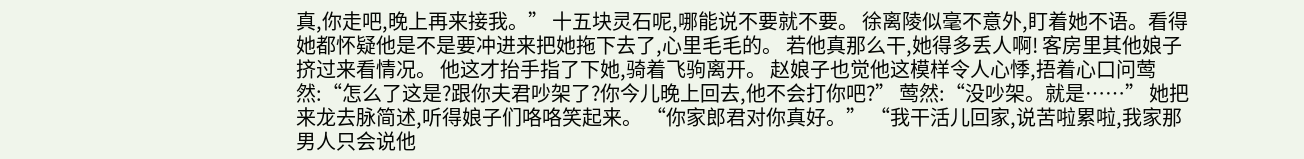真,你走吧,晚上再来接我。” 十五块灵石呢,哪能说不要就不要。 徐离陵似毫不意外,盯着她不语。看得她都怀疑他是不是要冲进来把她拖下去了,心里毛毛的。 若他真那么干,她得多丢人啊! 客房里其他娘子挤过来看情况。 他这才抬手指了下她,骑着飞驹离开。 赵娘子也觉他这模样令人心悸,捂着心口问莺然:“怎么了这是?跟你夫君吵架了?你今儿晚上回去,他不会打你吧?” 莺然:“没吵架。就是……” 她把来龙去脉简述,听得娘子们咯咯笑起来。 “你家郎君对你真好。” “我干活儿回家,说苦啦累啦,我家那男人只会说他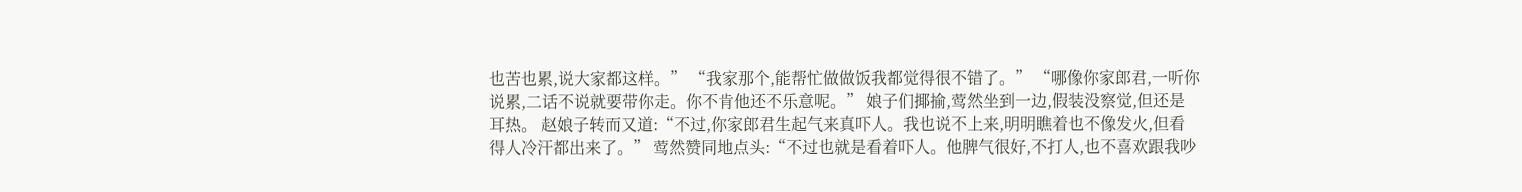也苦也累,说大家都这样。” “我家那个,能帮忙做做饭我都觉得很不错了。” “哪像你家郎君,一听你说累,二话不说就要带你走。你不肯他还不乐意呢。” 娘子们揶揄,莺然坐到一边,假装没察觉,但还是耳热。 赵娘子转而又道:“不过,你家郎君生起气来真吓人。我也说不上来,明明瞧着也不像发火,但看得人冷汗都出来了。” 莺然赞同地点头:“不过也就是看着吓人。他脾气很好,不打人,也不喜欢跟我吵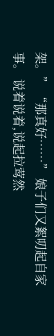架。” “那真好……” 娘子们又絮叨起自家事。 说着说着,说起拉莺然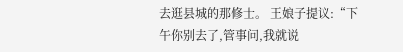去逛县城的那修士。 王娘子提议:“下午你别去了,管事问,我就说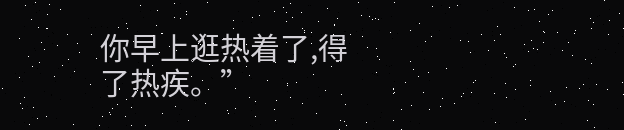你早上逛热着了,得了热疾。”